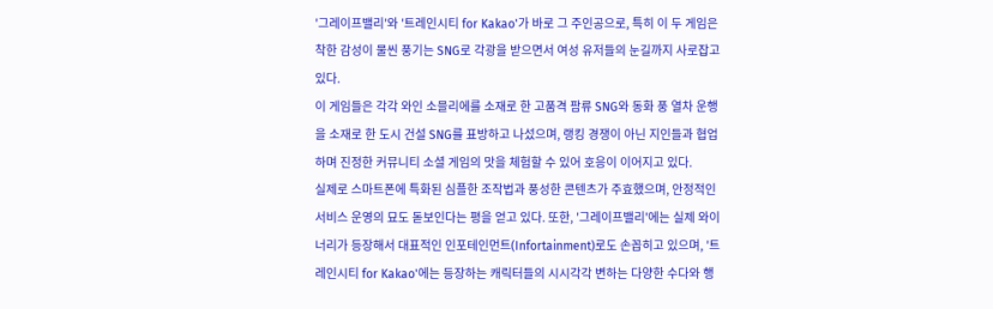'그레이프밸리'와 '트레인시티 for Kakao'가 바로 그 주인공으로, 특히 이 두 게임은 착한 감성이 물씬 풍기는 SNG로 각광을 받으면서 여성 유저들의 눈길까지 사로잡고 있다.
이 게임들은 각각 와인 소믈리에를 소재로 한 고품격 팜류 SNG와 동화 풍 열차 운행을 소재로 한 도시 건설 SNG를 표방하고 나섰으며, 랭킹 경쟁이 아닌 지인들과 협업하며 진정한 커뮤니티 소셜 게임의 맛을 체험할 수 있어 호응이 이어지고 있다.
실제로 스마트폰에 특화된 심플한 조작법과 풍성한 콘텐츠가 주효했으며, 안정적인 서비스 운영의 묘도 돋보인다는 평을 얻고 있다. 또한, '그레이프밸리'에는 실제 와이너리가 등장해서 대표적인 인포테인먼트(Infortainment)로도 손꼽히고 있으며, '트레인시티 for Kakao'에는 등장하는 캐릭터들의 시시각각 변하는 다양한 수다와 행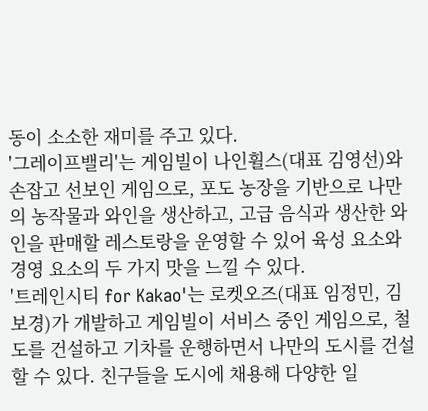동이 소소한 재미를 주고 있다.
'그레이프밸리'는 게임빌이 나인휠스(대표 김영선)와 손잡고 선보인 게임으로, 포도 농장을 기반으로 나만의 농작물과 와인을 생산하고, 고급 음식과 생산한 와인을 판매할 레스토랑을 운영할 수 있어 육성 요소와 경영 요소의 두 가지 맛을 느낄 수 있다.
'트레인시티 for Kakao'는 로켓오즈(대표 임정민, 김보경)가 개발하고 게임빌이 서비스 중인 게임으로, 철도를 건설하고 기차를 운행하면서 나만의 도시를 건설할 수 있다. 친구들을 도시에 채용해 다양한 일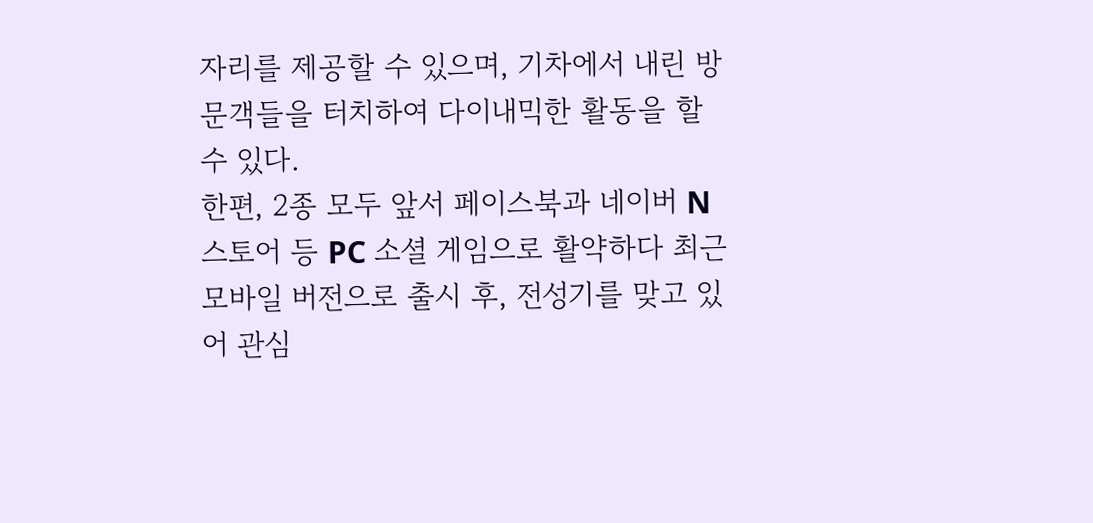자리를 제공할 수 있으며, 기차에서 내린 방문객들을 터치하여 다이내믹한 활동을 할 수 있다.
한편, 2종 모두 앞서 페이스북과 네이버 N스토어 등 PC 소셜 게임으로 활약하다 최근 모바일 버전으로 출시 후, 전성기를 맞고 있어 관심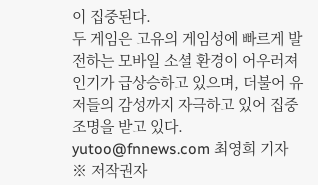이 집중된다.
두 게임은 고유의 게임성에 빠르게 발전하는 모바일 소셜 환경이 어우러져 인기가 급상승하고 있으며, 더불어 유저들의 감성까지 자극하고 있어 집중 조명을 받고 있다.
yutoo@fnnews.com 최영희 기자
※ 저작권자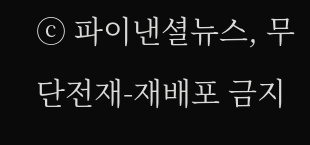ⓒ 파이낸셜뉴스, 무단전재-재배포 금지